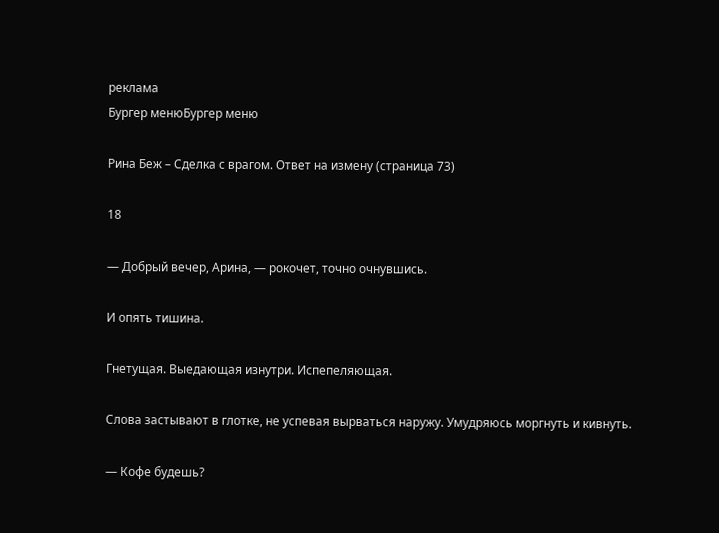реклама
Бургер менюБургер меню

Рина Беж – Сделка с врагом. Ответ на измену (страница 73)

18

— Добрый вечер, Арина, — рокочет, точно очнувшись.

И опять тишина.

Гнетущая. Выедающая изнутри. Испепеляющая.

Слова застывают в глотке, не успевая вырваться наружу. Умудряюсь моргнуть и кивнуть.

— Кофе будешь?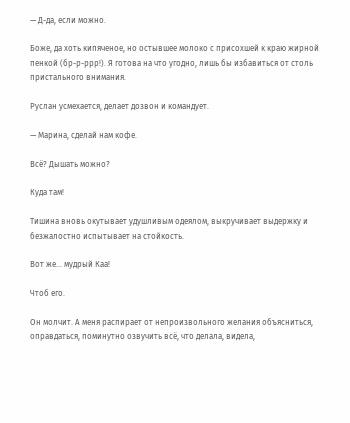— Д-да, если можно.

Боже, да хоть кипяченое, но остывшее молоко с присохшей к краю жирной пенкой (бр-р-ррр!). Я готова на что угодно, лишь бы избавиться от столь пристального внимания.

Руслан усмехается, делает дозвон и командует.

— Марина, сделай нам кофе.

Всё? Дышать можно?

Куда там!

Тишина вновь окутывает удушливым одеялом, выкручивает выдержку и безжалостно испытывает на стойкость.

Вот же... мудрый Каа!

Чтоб его.

Он молчит. А меня распирает от непроизвольного желания объясниться, оправдаться, поминутно озвучить всё, что делала, видела,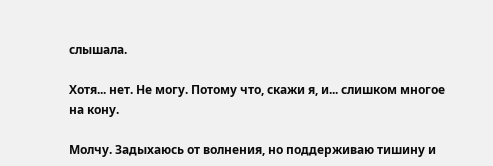слышала.

Хотя... нет. Не могу. Потому что, скажи я, и... слишком многое на кону.

Молчу. Задыхаюсь от волнения, но поддерживаю тишину и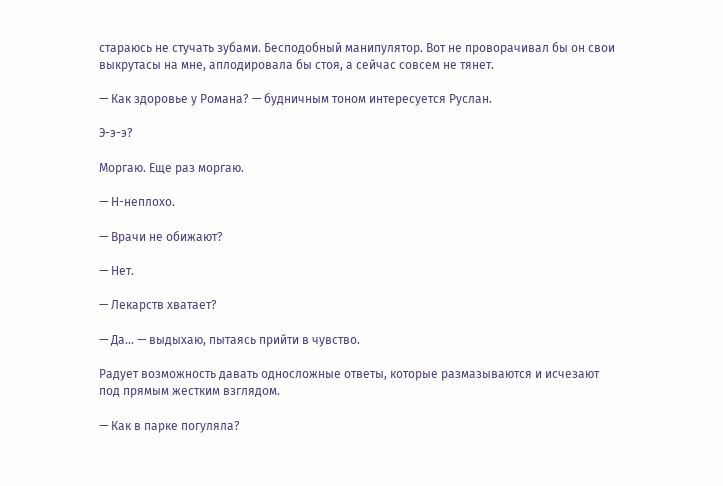стараюсь не стучать зубами. Бесподобный манипулятор. Вот не проворачивал бы он свои выкрутасы на мне, аплодировала бы стоя, а сейчас совсем не тянет.

— Как здоровье у Романа? — будничным тоном интересуется Руслан.

Э-э-э?

Моргаю. Еще раз моргаю.

— Н-неплохо.

— Врачи не обижают?

— Нет.

— Лекарств хватает?

— Да... — выдыхаю, пытаясь прийти в чувство.

Радует возможность давать односложные ответы, которые размазываются и исчезают под прямым жестким взглядом.

— Как в парке погуляла?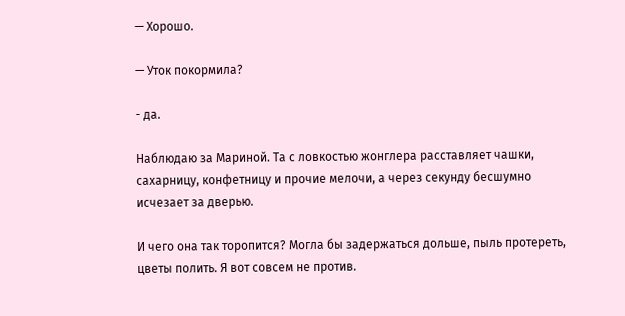— Хорошо.

— Уток покормила?

- да.

Наблюдаю за Мариной. Та с ловкостью жонглера расставляет чашки, сахарницу, конфетницу и прочие мелочи, а через секунду бесшумно исчезает за дверью.

И чего она так торопится? Могла бы задержаться дольше, пыль протереть, цветы полить. Я вот совсем не против.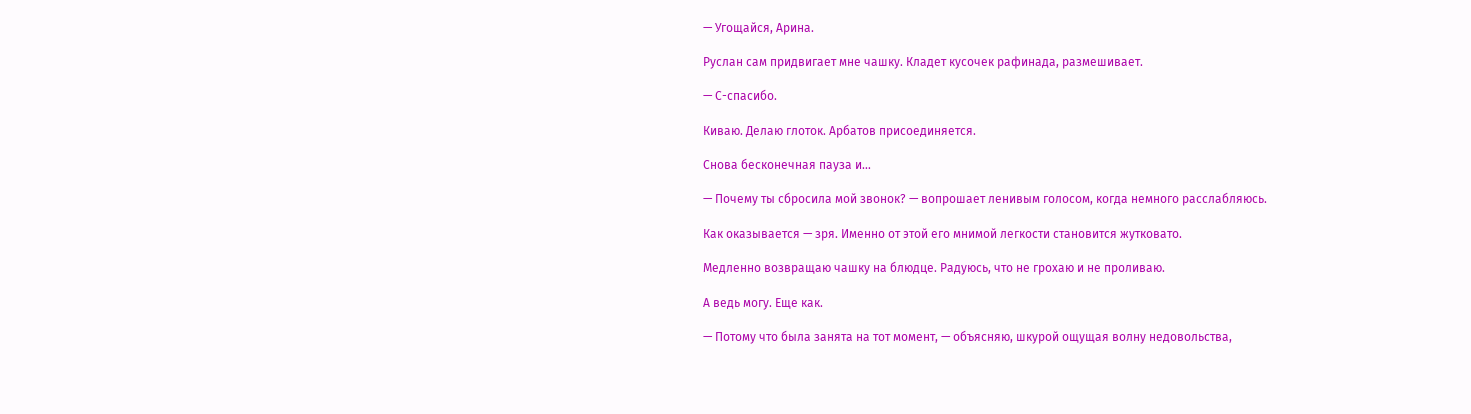— Угощайся, Арина.

Руслан сам придвигает мне чашку. Кладет кусочек рафинада, размешивает.

— С-спасибо.

Киваю. Делаю глоток. Арбатов присоединяется.

Снова бесконечная пауза и…

— Почему ты сбросила мой звонок? — вопрошает ленивым голосом, когда немного расслабляюсь.

Как оказывается — зря. Именно от этой его мнимой легкости становится жутковато.

Медленно возвращаю чашку на блюдце. Радуюсь, что не грохаю и не проливаю.

А ведь могу. Еще как.

— Потому что была занята на тот момент, — объясняю, шкурой ощущая волну недовольства,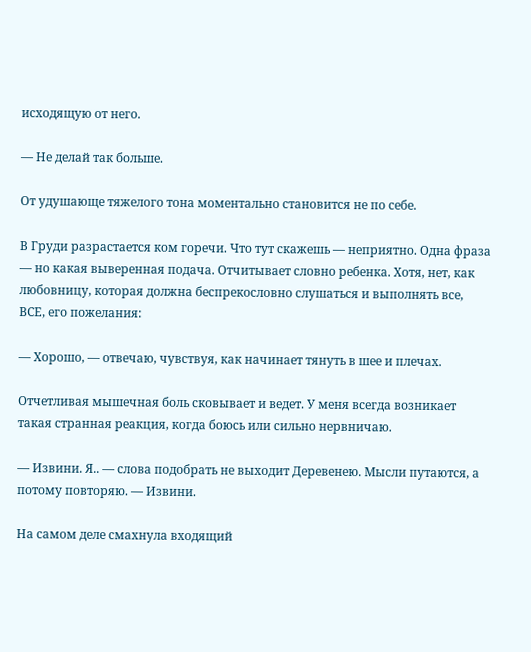исходящую от него.

— Не делай так больше.

От удушающе тяжелого тона моментально становится не по себе.

В Груди разрастается ком горечи. Что тут скажешь — неприятно. Одна фраза — но какая выверенная подача. Отчитывает словно ребенка. Хотя, нет, как любовницу, которая должна беспрекословно слушаться и выполнять все, ВСЕ, его пожелания:

— Хорошо, — отвечаю, чувствуя, как начинает тянуть в шее и плечах.

Отчетливая мышечная боль сковывает и ведет. У меня всегда возникает такая странная реакция, когда боюсь или сильно нервничаю.

— Извини. Я.. — слова подобрать не выходит Деревенею. Мысли путаются, а потому повторяю. — Извини.

На самом деле смахнула входящий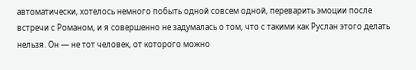автоматически, хотелось немного побыть одной совсем одной, переварить эмоции после встречи с Романом, и я совершенно не задумалась о том, что с такими как Руслан этого делать нельзя. Он — не тот человек, от которого можно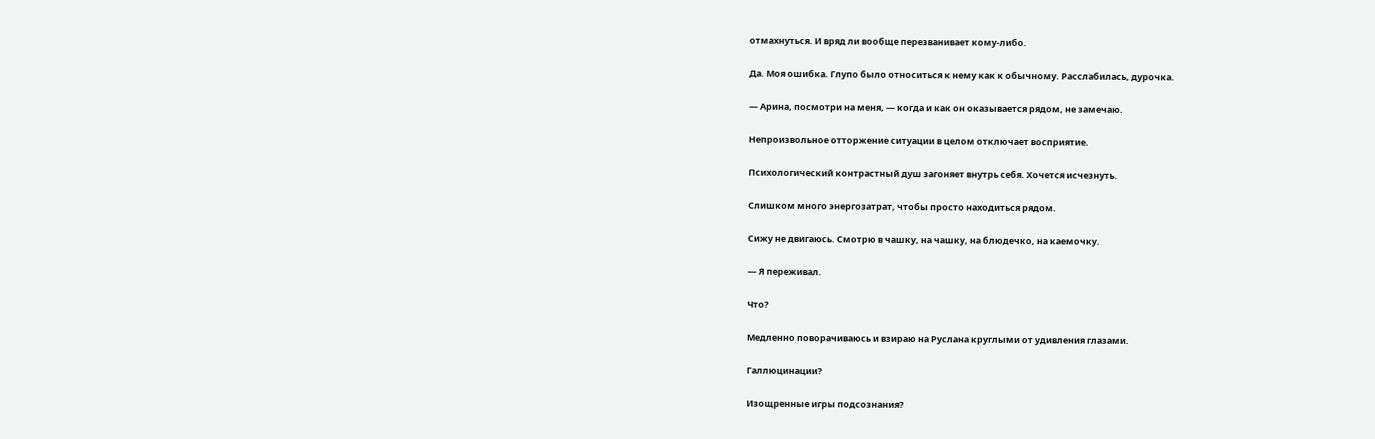отмахнуться. И вряд ли вообще перезванивает кому-либо.

Да. Моя ошибка. Глупо было относиться к нему как к обычному. Расслабилась, дурочка.

— Арина, посмотри на меня, — когда и как он оказывается рядом, не замечаю.

Непроизвольное отторжение ситуации в целом отключает восприятие.

Психологический контрастный душ загоняет внутрь себя. Хочется исчезнуть.

Слишком много энергозатрат, чтобы просто находиться рядом.

Сижу не двигаюсь. Смотрю в чашку, на чашку, на блюдечко, на каемочку.

— Я переживал.

Что?

Медленно поворачиваюсь и взираю на Руслана круглыми от удивления глазами.

Галлюцинации?

Изощренные игры подсознания?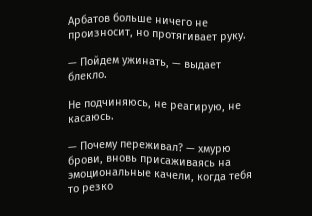Арбатов больше ничего не произносит, но протягивает руку.

— Пойдем ужинать, — выдает блекло.

Не подчиняюсь, не реагирую, не касаюсь.

— Почему переживал? — хмурю брови, вновь присаживаясь на эмоциональные качели, когда тебя то резко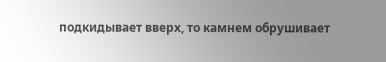подкидывает вверх, то камнем обрушивает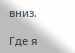вниз.

Где я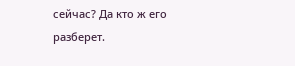сейчас? Да кто ж его разберет.